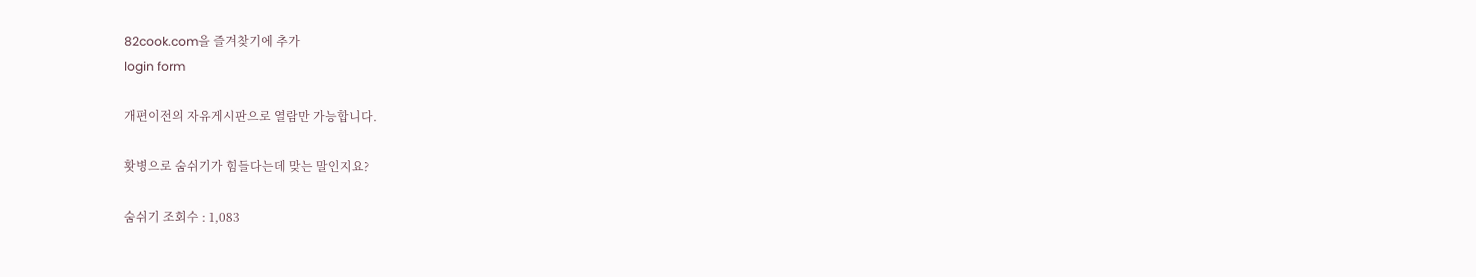82cook.com을 즐겨찾기에 추가
login form

개편이전의 자유게시판으로 열람만 가능합니다.

홧병으로 숨쉬기가 힘들다는데 맞는 말인지요?

숨쉬기 조회수 : 1,083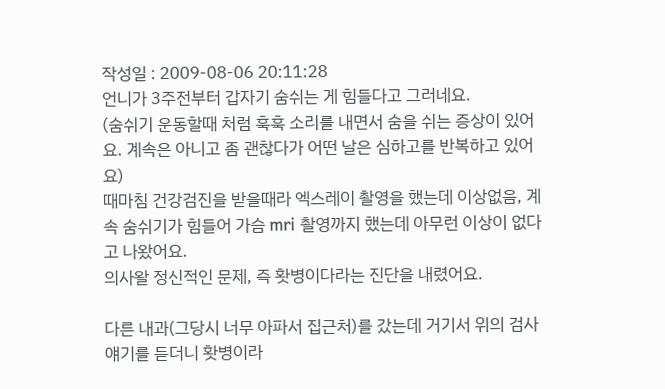작성일 : 2009-08-06 20:11:28
언니가 3주전부터 갑자기 숨쉬는 게 힘들다고 그러네요.
(숨쉬기 운동할때 처럼 훅훅 소리를 내면서 숨을 쉬는 증상이 있어요. 계속은 아니고 좀 괜찮다가 어떤 날은 심하고를 반복하고 있어요)
때마침 건강검진을 받을때라 엑스레이 촬영을 했는데 이상없음, 계속 숨쉬기가 힘들어 가슴 mri 촬영까지 했는데 아무런 이상이 없다고 나왔어요.
의사왈 정신적인 문제, 즉 홧병이다라는 진단을 내렸어요.

다른 내과(그당시 너무 아파서 집근처)를 갔는데 거기서 위의 검사 얘기를 듣더니 홧병이라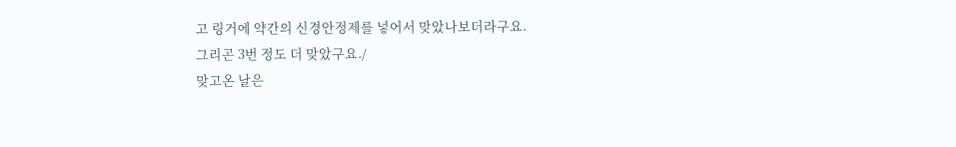고 링거에 약간의 신경안정제를 넣어서 맞았나보더라구요.
그리곤 3번 정도 더 맞았구요./
맞고온 날은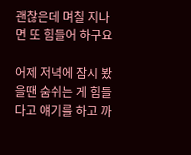괜찮은데 며칠 지나면 또 힘들어 하구요

어제 저녁에 잠시 봤을땐 숨쉬는 게 힘들다고 얘기를 하고 까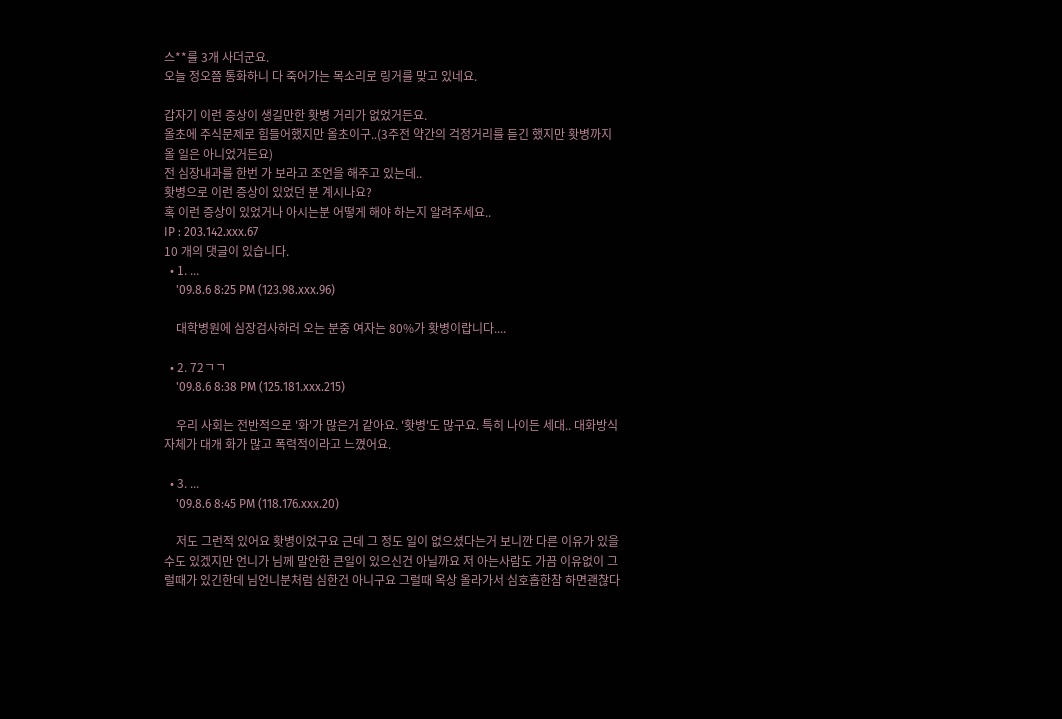스**를 3개 사더군요.
오늘 정오쯤 통화하니 다 죽어가는 목소리로 링거를 맞고 있네요.

갑자기 이런 증상이 생길만한 홧병 거리가 없었거든요.
올초에 주식문제로 힘들어했지만 올초이구..(3주전 약간의 걱정거리를 듣긴 했지만 홧병까지 올 일은 아니었거든요)
전 심장내과를 한번 가 보라고 조언을 해주고 있는데..
홧병으로 이런 증상이 있었던 분 계시나요?
혹 이런 증상이 있었거나 아시는분 어떻게 해야 하는지 알려주세요..
IP : 203.142.xxx.67
10 개의 댓글이 있습니다.
  • 1. ...
    '09.8.6 8:25 PM (123.98.xxx.96)

    대학병원에 심장검사하러 오는 분중 여자는 80%가 홧병이랍니다....

  • 2. 72ㄱㄱ
    '09.8.6 8:38 PM (125.181.xxx.215)

    우리 사회는 전반적으로 '화'가 많은거 같아요. '홧병'도 많구요. 특히 나이든 세대.. 대화방식 자체가 대개 화가 많고 폭력적이라고 느꼈어요.

  • 3. ...
    '09.8.6 8:45 PM (118.176.xxx.20)

    저도 그런적 있어요 홧병이었구요 근데 그 정도 일이 없으셨다는거 보니깐 다른 이유가 있을수도 있겠지만 언니가 님께 말안한 큰일이 있으신건 아닐까요 저 아는사람도 가끔 이유없이 그럴때가 있긴한데 님언니분처럼 심한건 아니구요 그럴때 옥상 올라가서 심호흡한참 하면괜찮다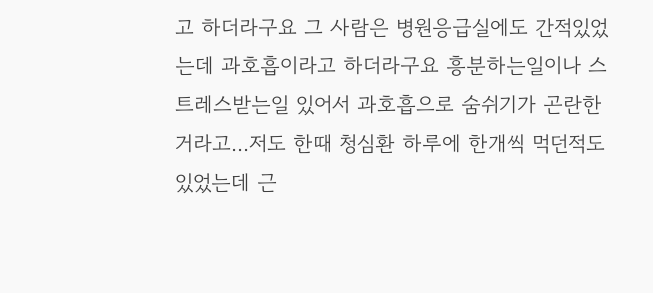고 하더라구요 그 사람은 병원응급실에도 간적있었는데 과호흡이라고 하더라구요 흥분하는일이나 스트레스받는일 있어서 과호흡으로 숨쉬기가 곤란한거라고...저도 한때 청심환 하루에 한개씩 먹던적도 있었는데 근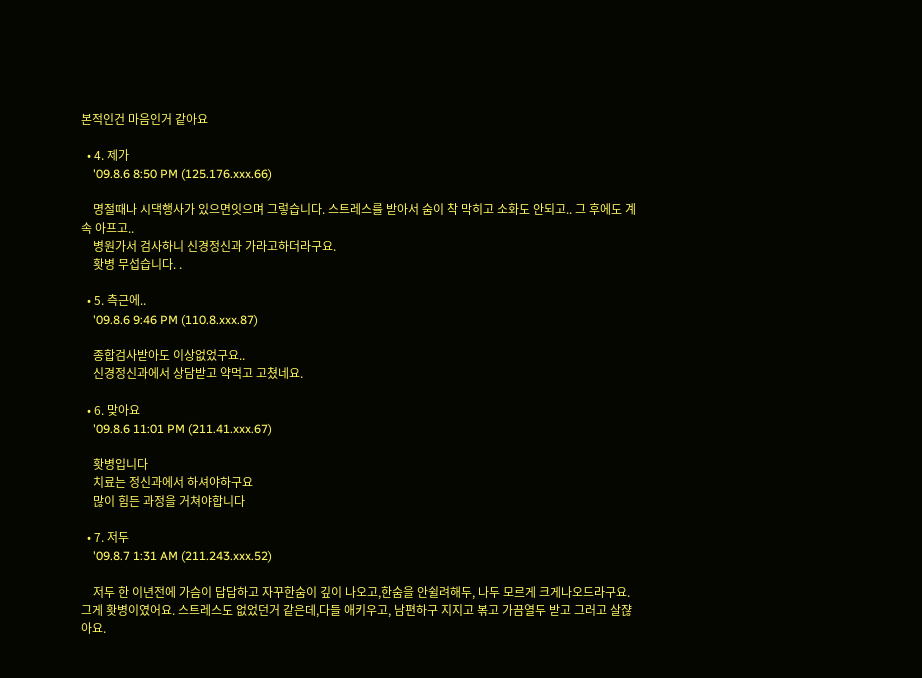본적인건 마음인거 같아요

  • 4. 제가
    '09.8.6 8:50 PM (125.176.xxx.66)

    명절때나 시댁행사가 있으면잇으며 그렇습니다. 스트레스를 받아서 숨이 착 막히고 소화도 안되고.. 그 후에도 계속 아프고..
    병원가서 검사하니 신경정신과 가라고하더라구요.
    홧병 무섭습니다. .

  • 5. 측근에..
    '09.8.6 9:46 PM (110.8.xxx.87)

    종합검사받아도 이상없었구요..
    신경정신과에서 상담받고 약먹고 고쳤네요.

  • 6. 맞아요
    '09.8.6 11:01 PM (211.41.xxx.67)

    홧병입니다
    치료는 정신과에서 하셔야하구요
    많이 힘든 과정을 거쳐야합니다

  • 7. 저두
    '09.8.7 1:31 AM (211.243.xxx.52)

    저두 한 이년전에 가슴이 답답하고 자꾸한숨이 깊이 나오고,한숨을 안쉴려해두, 나두 모르게 크게나오드라구요. 그게 홧병이였어요. 스트레스도 없었던거 같은데,다들 애키우고, 남편하구 지지고 볶고 가끔열두 받고 그러고 살쟎아요.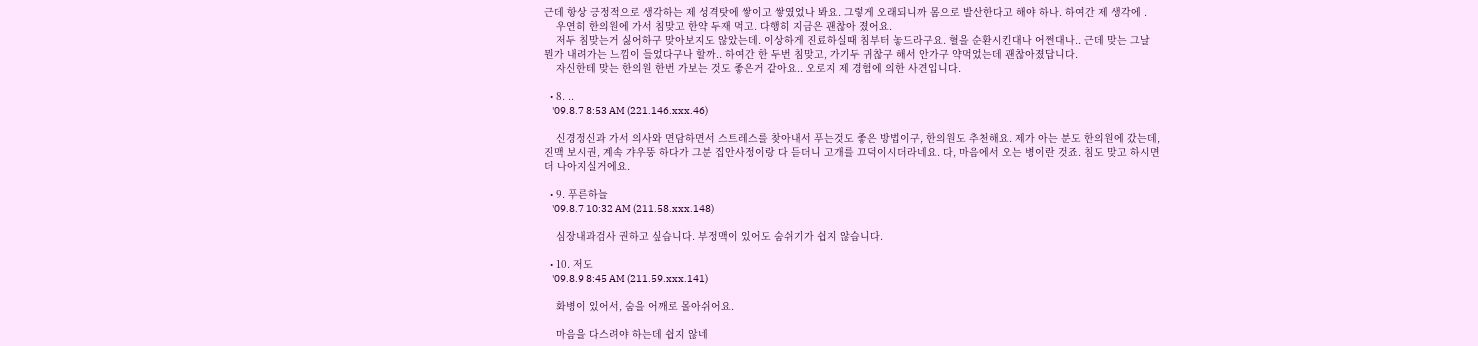근데 항상 긍정적으로 생각하는 제 성격탓에 쌓이고 쌓였었나 봐요. 그렇게 오래되니까 몸으로 발산한다고 해야 하나. 하여간 제 생각에 .
    우연히 한의원에 가서 침맞고 한약 두재 먹고. 다행히 지금은 괜찮아 졌어요.
    저두 침맞는거 싫어하구 맞아보지도 않았는데. 이상하게 진료하실때 침부터 놓드라구요. 혈을 순환시킨대나 어쩐대나.. 근데 맞는 그날 뭔가 내려가는 느낌이 들었다구나 할까.. 하여간 한 두번 침맞고, 가기두 귀찮구 해서 안가구 약먹었는데 괜찮아졌답니다.
    자신한테 맞는 한의원 한번 가보는 것도 좋은거 같아요.. 오로지 제 경험에 의한 사견입니다.

  • 8. ..
    '09.8.7 8:53 AM (221.146.xxx.46)

    신경정신과 가서 의사와 면담하면서 스트레스를 찾아내서 푸는것도 좋은 방법이구, 한의원도 추천해요. 제가 아는 분도 한의원에 갔는데, 진맥 보시권, 계속 갸우뚱 하다가 그분 집안사정이랑 다 듣더니 고개를 끄덕이시더라네요. 다, 마음에서 오는 병이란 것죠. 침도 맞고 하시면 더 나아지실거에요.

  • 9. 푸른하늘
    '09.8.7 10:32 AM (211.58.xxx.148)

    심장내과검사 권하고 싶습니다. 부정맥이 있어도 숨쉬기가 쉽지 않습니다.

  • 10. 저도
    '09.8.9 8:45 AM (211.59.xxx.141)

    화병이 있어서, 숨을 어깨로 몰아쉬어요.

    마음을 다스려야 하는데 쉽지 않네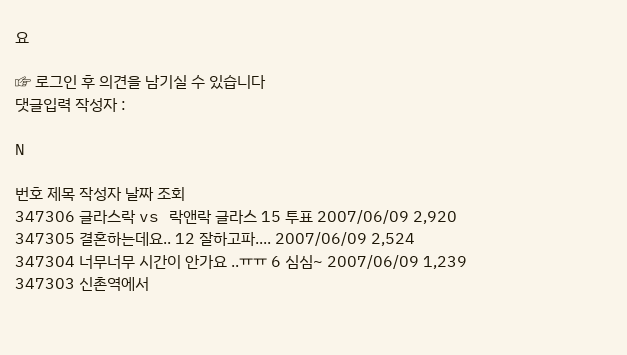요

☞ 로그인 후 의견을 남기실 수 있습니다
댓글입력 작성자 :

N

번호 제목 작성자 날짜 조회
347306 글라스락 vs 락앤락 글라스 15 투표 2007/06/09 2,920
347305 결혼하는데요.. 12 잘하고파.... 2007/06/09 2,524
347304 너무너무 시간이 안가요 ..ㅠㅠ 6 심심~ 2007/06/09 1,239
347303 신촌역에서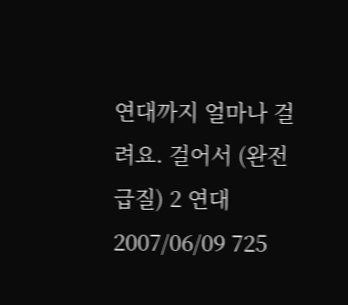연대까지 얼마나 걸려요. 걸어서 (완전 급질) 2 연대 2007/06/09 725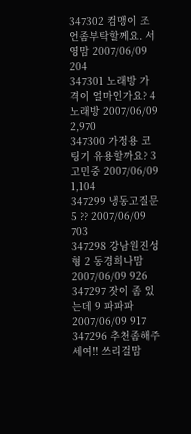347302 컴맹이 조언좀부탁할께요. 서영맘 2007/06/09 204
347301 노래방 가격이 얼마인가요? 4 노래방 2007/06/09 2,970
347300 가정용 코팅기 유용할까요? 3 고민중 2007/06/09 1,104
347299 냉동고질문 5 ?? 2007/06/09 703
347298 강남원진성형 2 동경희나맘 2007/06/09 926
347297 잣이 좀 있는데 9 파파파 2007/06/09 917
347296 추천좀해주세여!! 쓰리걸맘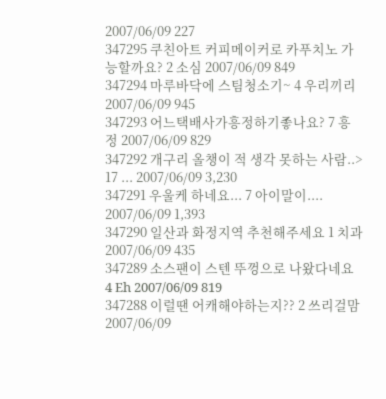2007/06/09 227
347295 쿠친아트 커피메이커로 카푸치노 가능할까요? 2 소심 2007/06/09 849
347294 마루바닥에 스팀청소기~ 4 우리끼리 2007/06/09 945
347293 어느택배사가흥정하기좋나요? 7 흥정 2007/06/09 829
347292 개구리 올챙이 적 생각 못하는 사람..> 17 ... 2007/06/09 3,230
347291 우울케 하네요... 7 아이말이.... 2007/06/09 1,393
347290 일산과 화정지역 추천해주세요 1 치과 2007/06/09 435
347289 소스팬이 스텐 뚜껑으로 나왔다네요 4 Eh 2007/06/09 819
347288 이럴땐 어캐해야하는지?? 2 쓰리걸맘 2007/06/09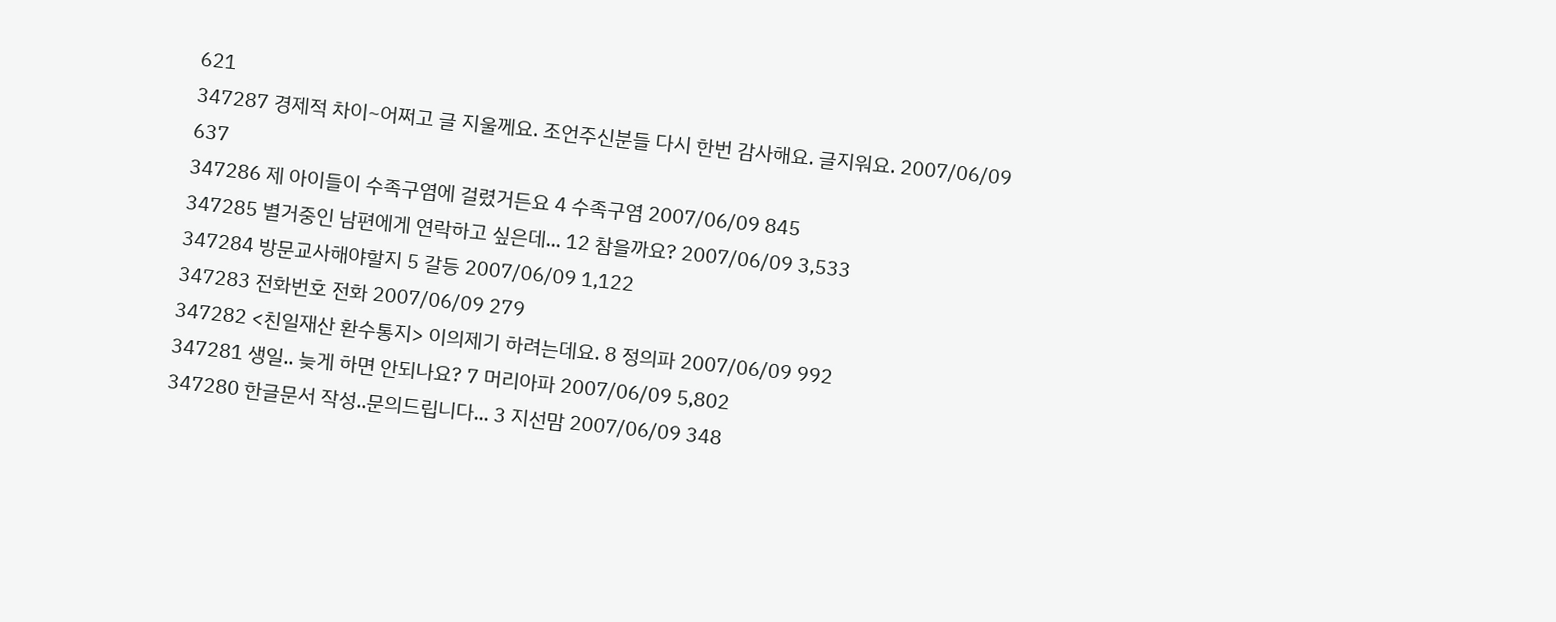621
347287 경제적 차이~어쩌고 글 지울께요. 조언주신분들 다시 한번 감사해요. 글지워요. 2007/06/09 637
347286 제 아이들이 수족구염에 걸렸거든요 4 수족구염 2007/06/09 845
347285 별거중인 남편에게 연락하고 싶은데... 12 참을까요? 2007/06/09 3,533
347284 방문교사해야할지 5 갈등 2007/06/09 1,122
347283 전화번호 전화 2007/06/09 279
347282 <친일재산 환수통지> 이의제기 하려는데요. 8 정의파 2007/06/09 992
347281 생일.. 늦게 하면 안되나요? 7 머리아파 2007/06/09 5,802
347280 한글문서 작성..문의드립니다... 3 지선맘 2007/06/09 348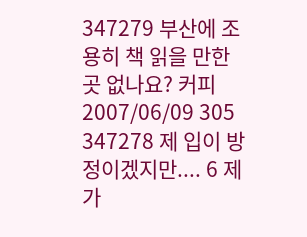347279 부산에 조용히 책 읽을 만한 곳 없나요? 커피 2007/06/09 305
347278 제 입이 방정이겠지만.... 6 제가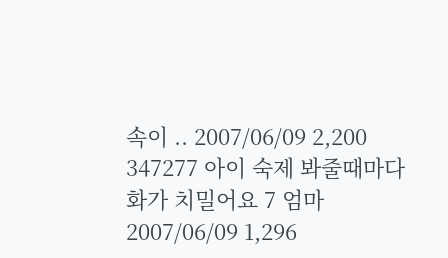속이 .. 2007/06/09 2,200
347277 아이 숙제 봐줄때마다 화가 치밀어요 7 엄마 2007/06/09 1,296